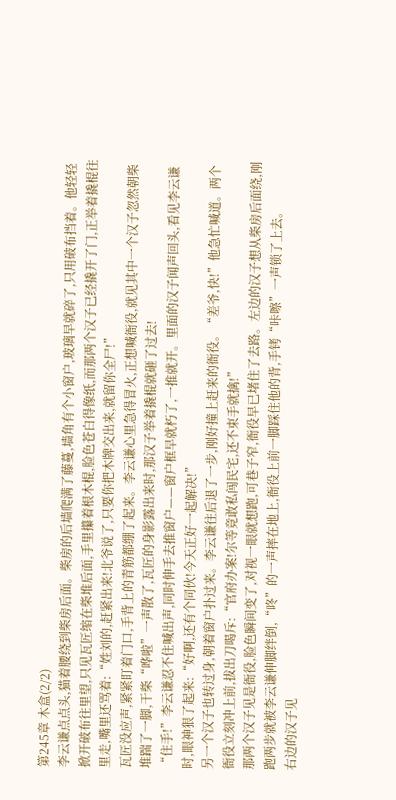第245章 木盒(2/2)
李云谦点点头,猫着腰绕到柴房后面。柴房的后墙爬满了藤蔓,墙角有个小窗户,玻璃早就碎了,只用破布挡着。他轻轻掀开破布往里望,只见瓦匠缩在柴堆后面,手里攥着根木棍,脸色苍白得像纸,而那两个汉子已经撬开了门,正举着撬棍往里走,嘴里还骂着:“姓刘的,赶紧出来!北爷说了,只要你把木牌交出来,就留你全尸!”
瓦匠没应声,紧紧盯着门口,手背上的青筋都绷了起来。李云谦心里急得冒火,正想喊衙役,就见其中一个汉子忽然朝柴堆踹了一脚,干柴“哗啦”一声散了,瓦匠的身影露出来时,那汉子举着撬棍就砸了过去!
“住手!”李云谦忍不住喊出声,同时伸手去推窗户——窗户框早就朽了,一推就开。里面的汉子闻声回头,看见李云谦时,眼神狠了起来:“好啊,还有个同伙!今天正好一起解决!”
另一个汉子也转过身,朝着窗户扑过来。李云谦往后退了一步,刚好撞上赶来的衙役。“差爷,快!”他急忙喊道。两个衙役立刻冲上前,拔出刀喝斥:“官府办案!尔等竟敢私闯民宅,还不束手就擒!”
那两个汉子见是衙役,脸色瞬间变了,对视一眼就想跑,可巷子窄,衙役早已堵住了去路。左边的汉子想从柴房后面绕,刚跑两步就被李云谦伸脚绊倒,“咚”的一声摔在地上,衙役上前一脚踩住他的背,手铐“咔嚓”一声锁了上去。
右边的汉子见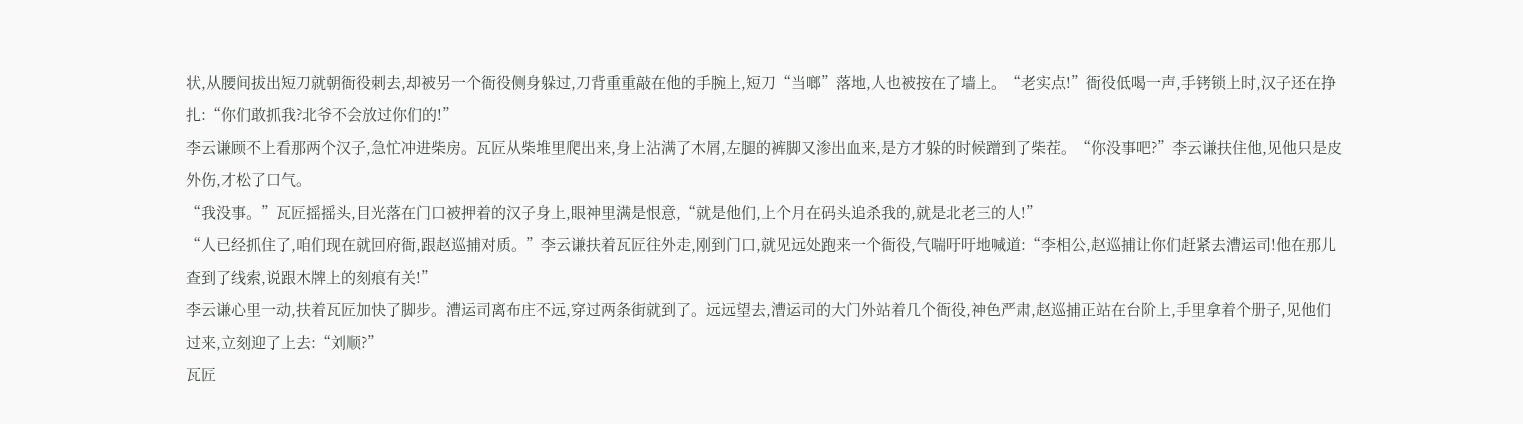状,从腰间拔出短刀就朝衙役刺去,却被另一个衙役侧身躲过,刀背重重敲在他的手腕上,短刀“当啷”落地,人也被按在了墙上。“老实点!”衙役低喝一声,手铐锁上时,汉子还在挣扎:“你们敢抓我?北爷不会放过你们的!”
李云谦顾不上看那两个汉子,急忙冲进柴房。瓦匠从柴堆里爬出来,身上沾满了木屑,左腿的裤脚又渗出血来,是方才躲的时候蹭到了柴茬。“你没事吧?”李云谦扶住他,见他只是皮外伤,才松了口气。
“我没事。”瓦匠摇摇头,目光落在门口被押着的汉子身上,眼神里满是恨意,“就是他们,上个月在码头追杀我的,就是北老三的人!”
“人已经抓住了,咱们现在就回府衙,跟赵巡捕对质。”李云谦扶着瓦匠往外走,刚到门口,就见远处跑来一个衙役,气喘吁吁地喊道:“李相公,赵巡捕让你们赶紧去漕运司!他在那儿查到了线索,说跟木牌上的刻痕有关!”
李云谦心里一动,扶着瓦匠加快了脚步。漕运司离布庄不远,穿过两条街就到了。远远望去,漕运司的大门外站着几个衙役,神色严肃,赵巡捕正站在台阶上,手里拿着个册子,见他们过来,立刻迎了上去:“刘顺?”
瓦匠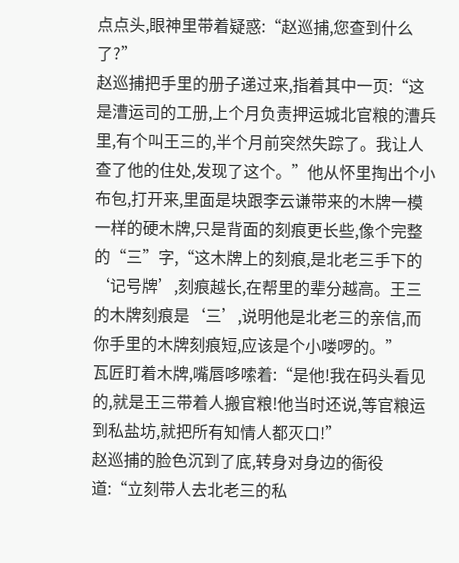点点头,眼神里带着疑惑:“赵巡捕,您查到什么了?”
赵巡捕把手里的册子递过来,指着其中一页:“这是漕运司的工册,上个月负责押运城北官粮的漕兵里,有个叫王三的,半个月前突然失踪了。我让人查了他的住处,发现了这个。”他从怀里掏出个小布包,打开来,里面是块跟李云谦带来的木牌一模一样的硬木牌,只是背面的刻痕更长些,像个完整的“三”字,“这木牌上的刻痕,是北老三手下的‘记号牌’,刻痕越长,在帮里的辈分越高。王三的木牌刻痕是‘三’,说明他是北老三的亲信,而你手里的木牌刻痕短,应该是个小喽啰的。”
瓦匠盯着木牌,嘴唇哆嗦着:“是他!我在码头看见的,就是王三带着人搬官粮!他当时还说,等官粮运到私盐坊,就把所有知情人都灭口!”
赵巡捕的脸色沉到了底,转身对身边的衙役道:“立刻带人去北老三的私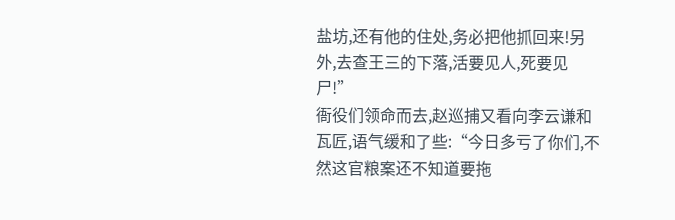盐坊,还有他的住处,务必把他抓回来!另外,去查王三的下落,活要见人,死要见尸!”
衙役们领命而去,赵巡捕又看向李云谦和瓦匠,语气缓和了些:“今日多亏了你们,不然这官粮案还不知道要拖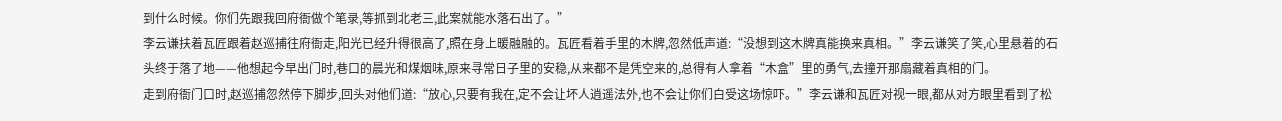到什么时候。你们先跟我回府衙做个笔录,等抓到北老三,此案就能水落石出了。”
李云谦扶着瓦匠跟着赵巡捕往府衙走,阳光已经升得很高了,照在身上暖融融的。瓦匠看着手里的木牌,忽然低声道:“没想到这木牌真能换来真相。”李云谦笑了笑,心里悬着的石头终于落了地——他想起今早出门时,巷口的晨光和煤烟味,原来寻常日子里的安稳,从来都不是凭空来的,总得有人拿着“木盒”里的勇气,去撞开那扇藏着真相的门。
走到府衙门口时,赵巡捕忽然停下脚步,回头对他们道:“放心,只要有我在,定不会让坏人逍遥法外,也不会让你们白受这场惊吓。”李云谦和瓦匠对视一眼,都从对方眼里看到了松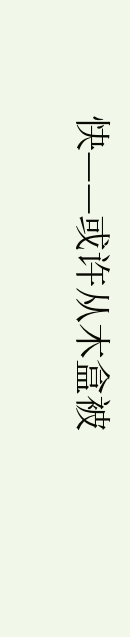快——或许从木盒被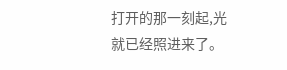打开的那一刻起,光就已经照进来了。